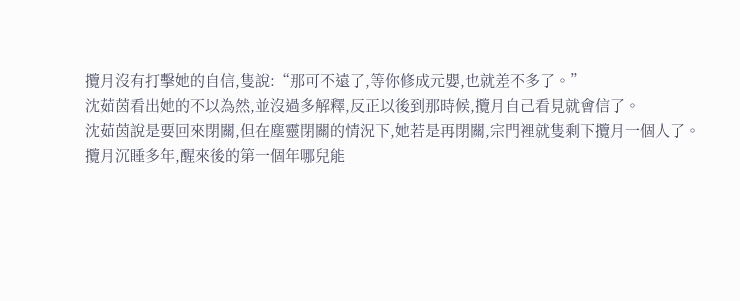攬月沒有打擊她的自信,隻說:“那可不遠了,等你修成元嬰,也就差不多了。”
沈茹茵看出她的不以為然,並沒過多解釋,反正以後到那時候,攬月自己看見就會信了。
沈茹茵說是要回來閉關,但在塵靈閉關的情況下,她若是再閉關,宗門裡就隻剩下攬月一個人了。
攬月沉睡多年,醒來後的第一個年哪兒能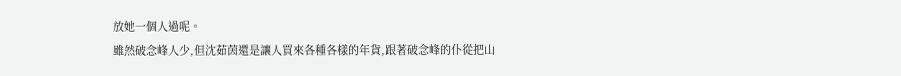放她一個人過呢。
雖然破念峰人少,但沈茹茵還是讓人買來各種各樣的年貨,跟著破念峰的仆從把山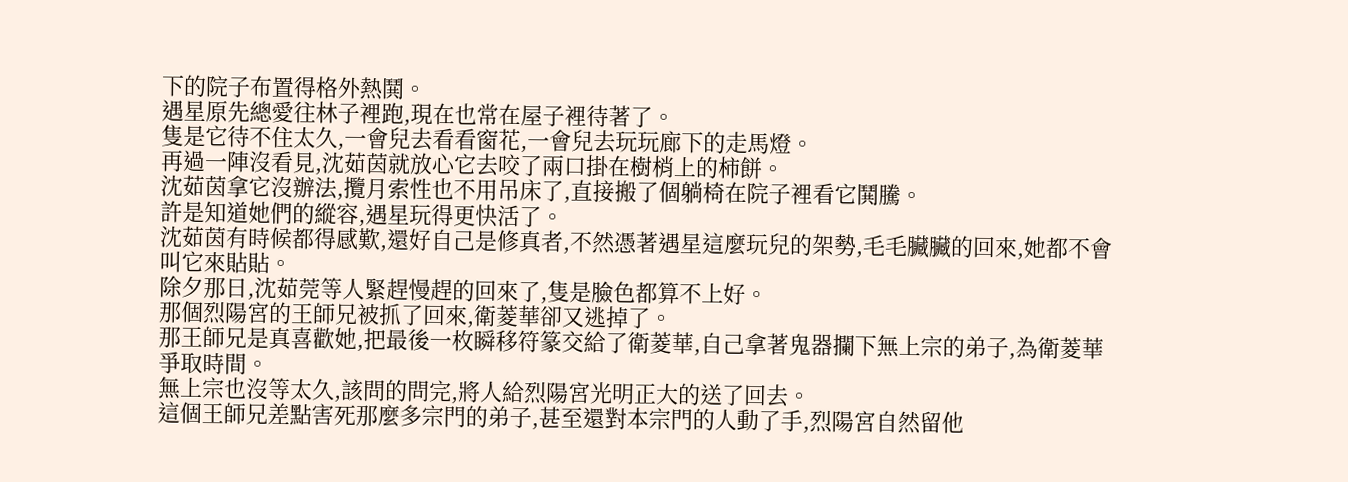下的院子布置得格外熱鬨。
遇星原先總愛往林子裡跑,現在也常在屋子裡待著了。
隻是它待不住太久,一會兒去看看窗花,一會兒去玩玩廊下的走馬燈。
再過一陣沒看見,沈茹茵就放心它去咬了兩口掛在樹梢上的柿餅。
沈茹茵拿它沒辦法,攬月索性也不用吊床了,直接搬了個躺椅在院子裡看它鬨騰。
許是知道她們的縱容,遇星玩得更快活了。
沈茹茵有時候都得感歎,還好自己是修真者,不然憑著遇星這麼玩兒的架勢,毛毛臟臟的回來,她都不會叫它來貼貼。
除夕那日,沈茹莞等人緊趕慢趕的回來了,隻是臉色都算不上好。
那個烈陽宮的王師兄被抓了回來,衛菱華卻又逃掉了。
那王師兄是真喜歡她,把最後一枚瞬移符篆交給了衛菱華,自己拿著鬼器攔下無上宗的弟子,為衛菱華爭取時間。
無上宗也沒等太久,該問的問完,將人給烈陽宮光明正大的送了回去。
這個王師兄差點害死那麼多宗門的弟子,甚至還對本宗門的人動了手,烈陽宮自然留他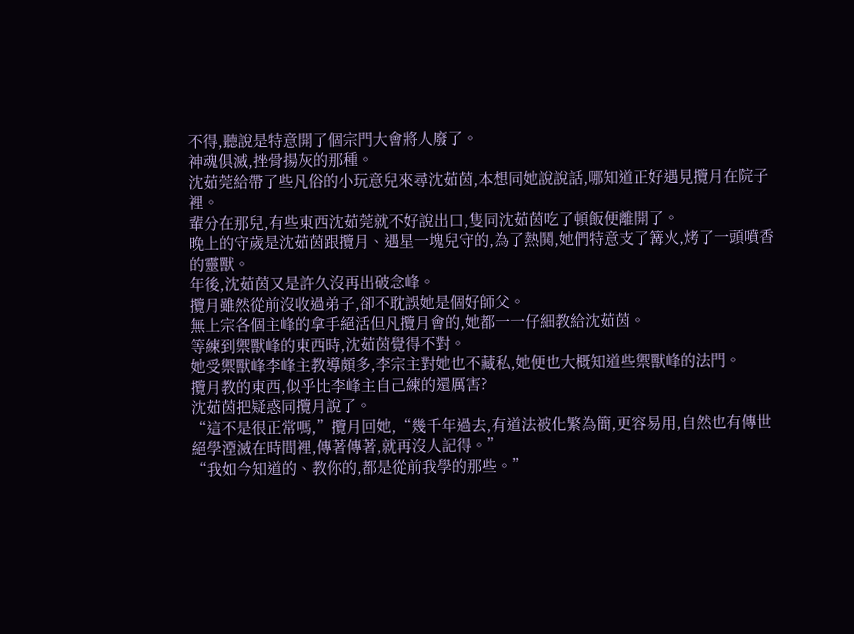不得,聽說是特意開了個宗門大會將人廢了。
神魂俱滅,挫骨揚灰的那種。
沈茹莞給帶了些凡俗的小玩意兒來尋沈茹茵,本想同她說說話,哪知道正好遇見攬月在院子裡。
輩分在那兒,有些東西沈茹莞就不好說出口,隻同沈茹茵吃了頓飯便離開了。
晚上的守歲是沈茹茵跟攬月、遇星一塊兒守的,為了熱鬨,她們特意支了篝火,烤了一頭噴香的靈獸。
年後,沈茹茵又是許久沒再出破念峰。
攬月雖然從前沒收過弟子,卻不耽誤她是個好師父。
無上宗各個主峰的拿手絕活但凡攬月會的,她都一一仔細教給沈茹茵。
等練到禦獸峰的東西時,沈茹茵覺得不對。
她受禦獸峰李峰主教導頗多,李宗主對她也不藏私,她便也大概知道些禦獸峰的法門。
攬月教的東西,似乎比李峰主自己練的還厲害?
沈茹茵把疑惑同攬月說了。
“這不是很正常嗎,”攬月回她,“幾千年過去,有道法被化繁為簡,更容易用,自然也有傳世絕學湮滅在時間裡,傳著傳著,就再沒人記得。”
“我如今知道的、教你的,都是從前我學的那些。”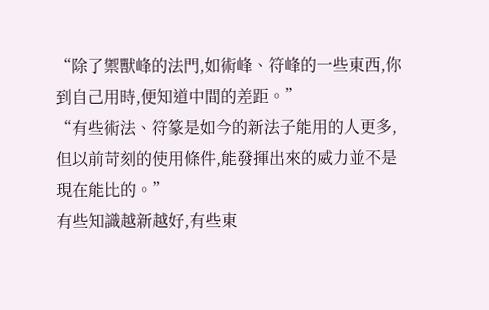“除了禦獸峰的法門,如術峰、符峰的一些東西,你到自己用時,便知道中間的差距。”
“有些術法、符篆是如今的新法子能用的人更多,但以前苛刻的使用條件,能發揮出來的威力並不是現在能比的。”
有些知識越新越好,有些東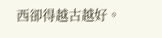西卻得越古越好。